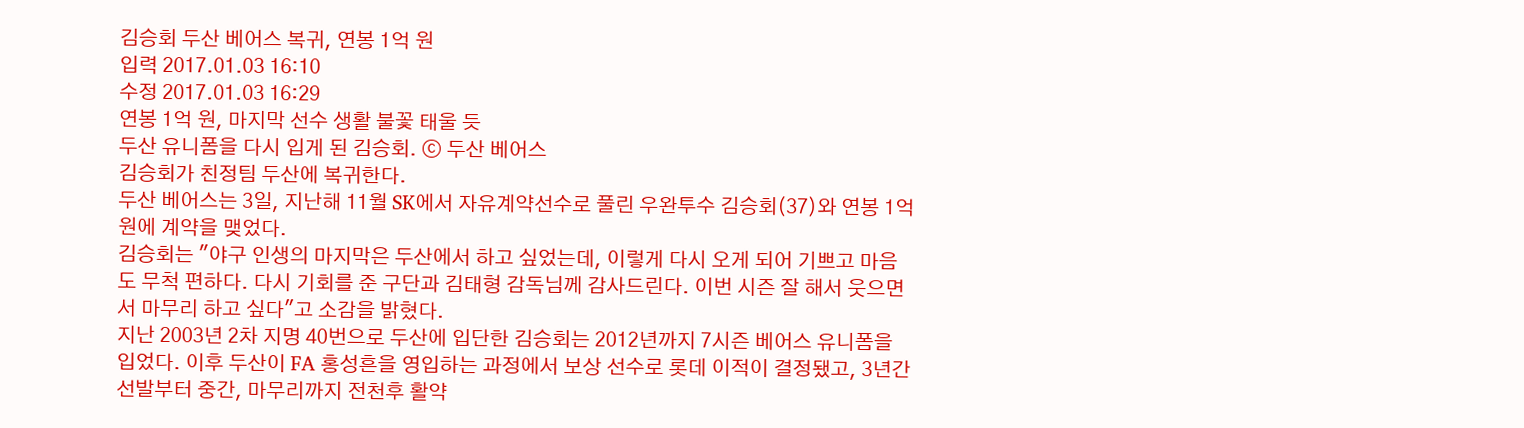김승회 두산 베어스 복귀, 연봉 1억 원
입력 2017.01.03 16:10
수정 2017.01.03 16:29
연봉 1억 원, 마지막 선수 생활 불꽃 태울 듯
두산 유니폼을 다시 입게 된 김승회. ⓒ 두산 베어스
김승회가 친정팀 두산에 복귀한다.
두산 베어스는 3일, 지난해 11월 SK에서 자유계약선수로 풀린 우완투수 김승회(37)와 연봉 1억 원에 계약을 맺었다.
김승회는 "야구 인생의 마지막은 두산에서 하고 싶었는데, 이렇게 다시 오게 되어 기쁘고 마음도 무척 편하다. 다시 기회를 준 구단과 김태형 감독님께 감사드린다. 이번 시즌 잘 해서 웃으면서 마무리 하고 싶다"고 소감을 밝혔다.
지난 2003년 2차 지명 40번으로 두산에 입단한 김승회는 2012년까지 7시즌 베어스 유니폼을 입었다. 이후 두산이 FA 홍성흔을 영입하는 과정에서 보상 선수로 롯데 이적이 결정됐고, 3년간 선발부터 중간, 마무리까지 전천후 활약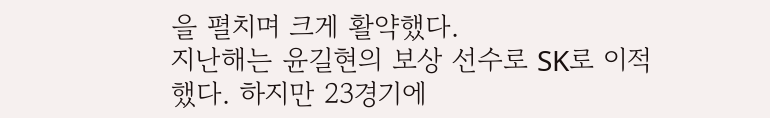을 펼치며 크게 활약했다.
지난해는 윤길현의 보상 선수로 SK로 이적했다. 하지만 23경기에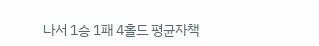나서 1승 1패 4홀드 평균자책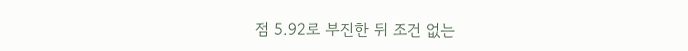점 5.92로 부진한 뒤 조건 없는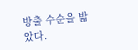방출 수순을 밟았다.